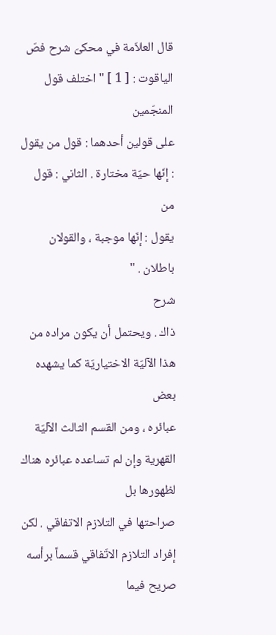قال العلاّمة في محكىّ شرح فصّ الياقوت : [ 1 ] " اختلف قول المنجّمين
على قولين أحدهما : قول من يقول : إنّها حيّة مختارة . الثاني : قول من
يقول : إنّها موجبة ، والقولان باطلان . "
شرح
ذاك . ويحتمل أن يكون مراده من هذا الآليّة الاختياريّة كما يشهده بعض
عبائره ، ومن القسم الثالث الآليّة القهرية وإن لم تساعده عبائره هناك لظهورها بل
صراحتها في التلازم الاتفاقي . لكن إفراد التلازم الاتّفاقي قسماً برأسه صريح فيما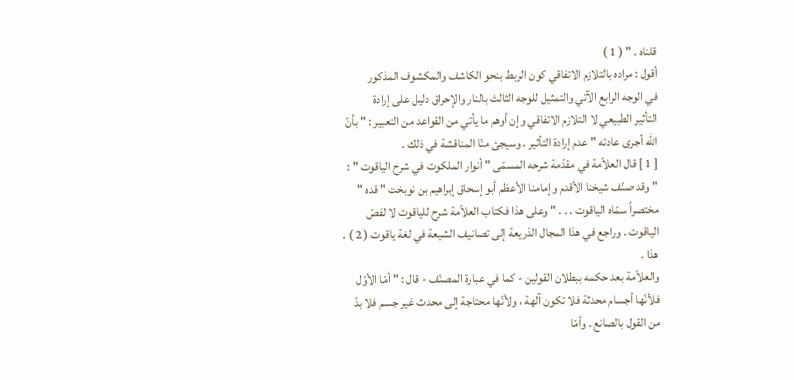قلناه . " ( 1 )
أقول : مراده بالتلازم الاتفاقي كون الربط بنحو الكاشف والمكشوف المذكور
في الوجه الرابع الآتي والتمثيل للوجه الثالث بالنار والإحراق دليل على إرادة
التأثير الطبيعي لا التلازم الاتفاقي وإن أوهم ما يأتي من القواعد من التعبير : " بأنّ
اللّه أجرى عادته " عدم إرادة التأثير . وسيجئ منّا المناقشة في ذلك .
[ 1 ] قال العلاّمة في مقدّمة شرحه المسمّى " أنوار الملكوت في شرح الياقوت " :
" وقد صنّف شيخنا الأقدم وإمامنا الأعظم أبو إسحاق إبراهيم بن نوبخت " قده "
مختصراً سمّاه الياقوت . . . " وعلى هذا فكتاب العلاّمة شرح للياقوت لا لفصّ
الياقوت . وراجع في هذا المجال الذريعة إلى تصانيف الشيعة في لغة ياقوت ( 2 ) .
هذا .
والعلاّمة بعد حكمه ببطلان القولين - كما في عبارة المصنّف - قال : " أمّا الأوّل
فلأنّها أجسام محدثة فلا تكون آلهة ، ولأنّها محتاجة إلى محدث غير جسم فلا بدّ
من القول بالصانع . وأمّا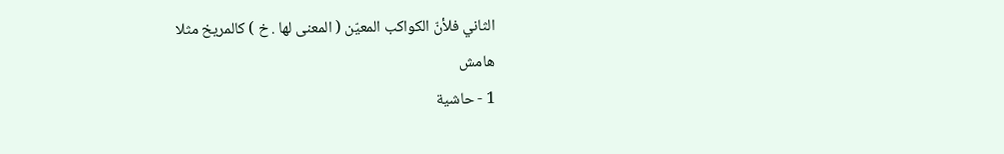الثاني فلأنّ الكواكب المعيّن ( المعنى لها . خ ) كالمريخ مثلا
هامش
1 - حاشية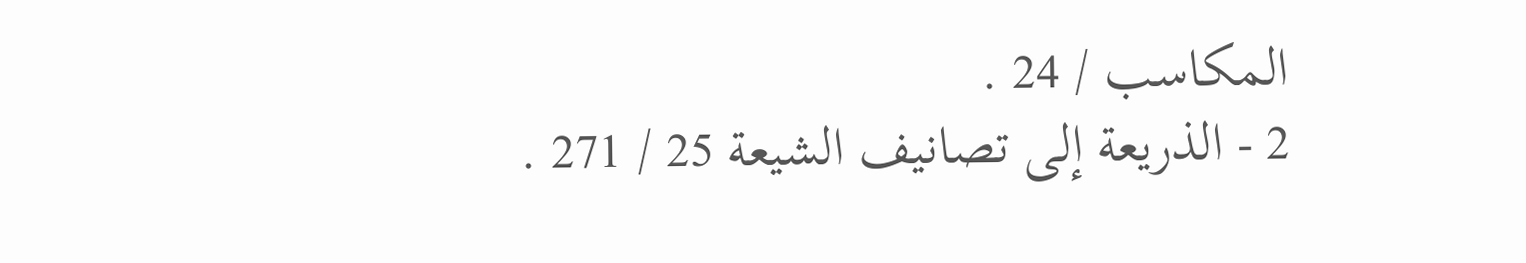المكاسب / 24 .
2 - الذريعة إلى تصانيف الشيعة 25 / 271 .